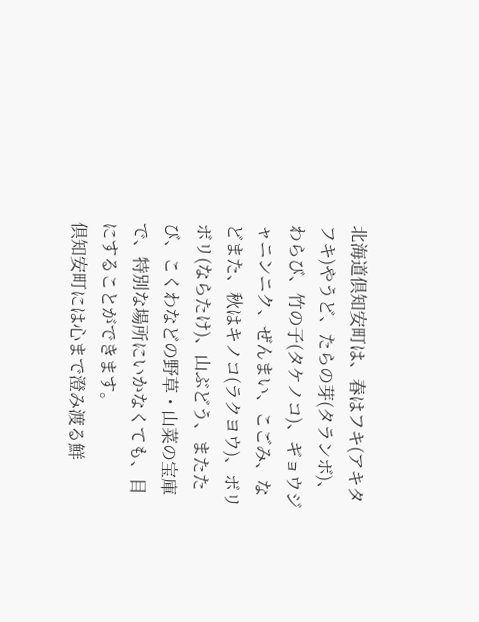北海道倶知安町は、春はフキ(アキタフキ)やうど、たらの芽(タランボ)、わらび、竹の子(タケノコ)、ギョウジャニンニク、ぜんまい、こごみ、などまた、秋はキノコ(ラクヨウ)、ボリボリ(ならたけ)、山ぶどう、またたび、こくわなどの野草・山菜の宝庫で、特別な場所にいかなくても、目にすることができます。
倶知安町には心まで澄み渡る鮮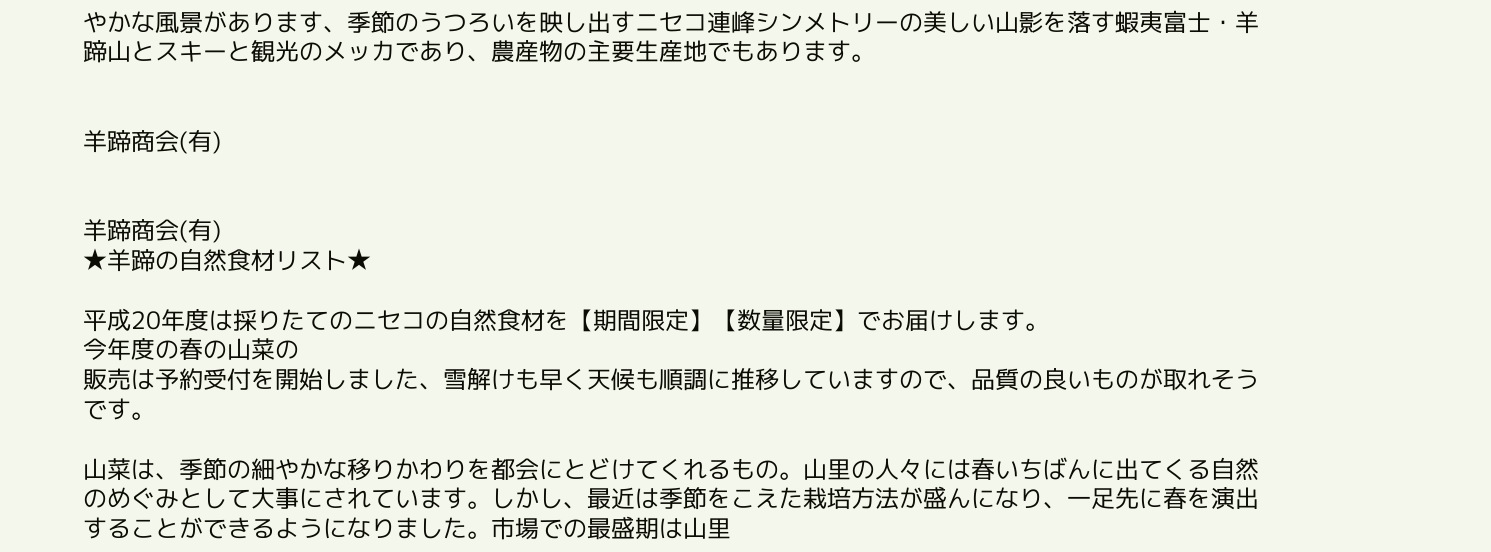やかな風景があります、季節のうつろいを映し出すニセコ連峰シンメトリーの美しい山影を落す蝦夷富士・羊蹄山とスキーと観光のメッカであり、農産物の主要生産地でもあります。


羊蹄商会(有)


羊蹄商会(有)
★羊蹄の自然食材リスト★

平成20年度は採りたてのニセコの自然食材を【期間限定】【数量限定】でお届けします。
今年度の春の山菜の
販売は予約受付を開始しました、雪解けも早く天候も順調に推移していますので、品質の良いものが取れそうです。

山菜は、季節の細やかな移りかわりを都会にとどけてくれるもの。山里の人々には春いちばんに出てくる自然のめぐみとして大事にされています。しかし、最近は季節をこえた栽培方法が盛んになり、一足先に春を演出することができるようになりました。市場での最盛期は山里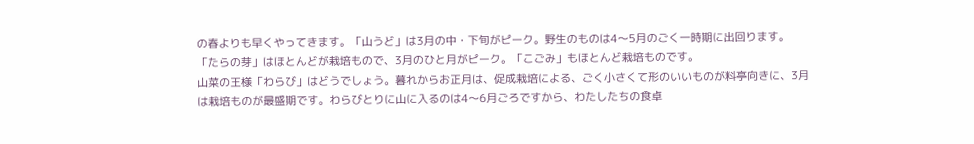の春よりも早くやってきます。「山うど」は3月の中・下旬がピーク。野生のものは4〜5月のごく一時期に出回ります。「たらの芽」はほとんどが栽培もので、3月のひと月がピーク。「こごみ」もほとんど栽培ものです。
山菜の王様「わらび」はどうでしょう。暮れからお正月は、促成栽培による、ごく小さくて形のいいものが料亭向きに、3月は栽培ものが最盛期です。わらびとりに山に入るのは4〜6月ごろですから、わたしたちの食卓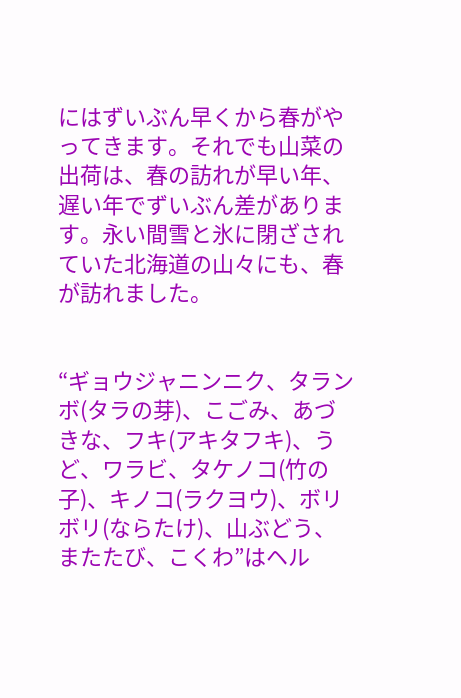にはずいぶん早くから春がやってきます。それでも山菜の出荷は、春の訪れが早い年、遅い年でずいぶん差があります。永い間雪と氷に閉ざされていた北海道の山々にも、春が訪れました。


“ギョウジャニンニク、タランボ(タラの芽)、こごみ、あづきな、フキ(アキタフキ)、うど、ワラビ、タケノコ(竹の子)、キノコ(ラクヨウ)、ボリボリ(ならたけ)、山ぶどう、またたび、こくわ”はヘル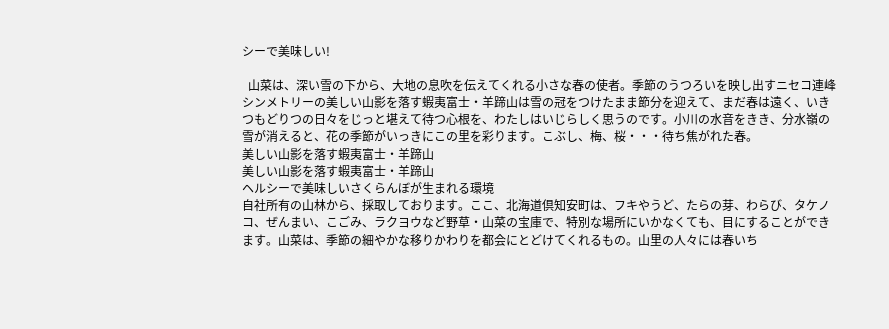シーで美味しい!

  山菜は、深い雪の下から、大地の息吹を伝えてくれる小さな春の使者。季節のうつろいを映し出すニセコ連峰シンメトリーの美しい山影を落す蝦夷富士・羊蹄山は雪の冠をつけたまま節分を迎えて、まだ春は遠く、いきつもどりつの日々をじっと堪えて待つ心根を、わたしはいじらしく思うのです。小川の水音をきき、分水嶺の雪が消えると、花の季節がいっきにこの里を彩ります。こぶし、梅、桜・・・待ち焦がれた春。
美しい山影を落す蝦夷富士・羊蹄山
美しい山影を落す蝦夷富士・羊蹄山
ヘルシーで美味しいさくらんぼが生まれる環境
自社所有の山林から、採取しております。ここ、北海道倶知安町は、フキやうど、たらの芽、わらび、タケノコ、ぜんまい、こごみ、ラクヨウなど野草・山菜の宝庫で、特別な場所にいかなくても、目にすることができます。山菜は、季節の細やかな移りかわりを都会にとどけてくれるもの。山里の人々には春いち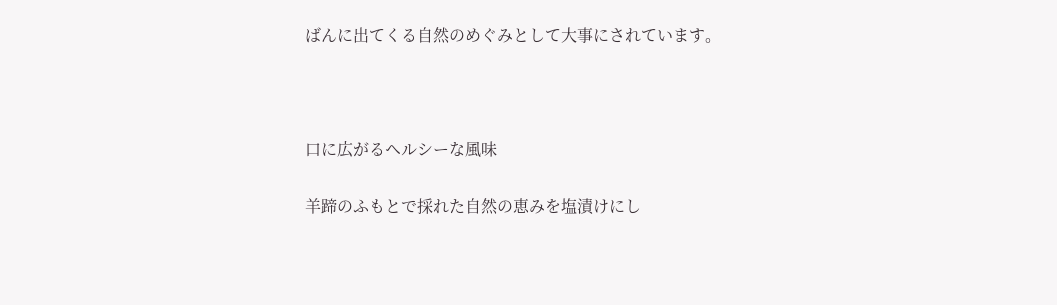ばんに出てくる自然のめぐみとして大事にされています。



口に広がるヘルシーな風味

羊蹄のふもとで採れた自然の恵みを塩漬けにし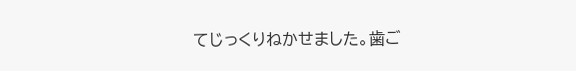てじっくりねかせました。歯ご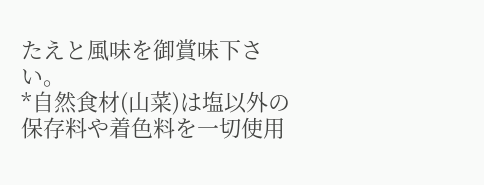たえと風味を御賞味下さい。
*自然食材(山菜)は塩以外の保存料や着色料を一切使用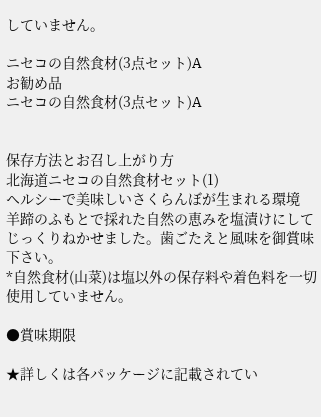していません。

ニセコの自然食材(3点セット)A
お勧め品
ニセコの自然食材(3点セット)A


保存方法とお召し上がり方
北海道ニセコの自然食材セット(1)
ヘルシーで美味しいさくらんぼが生まれる環境
羊蹄のふもとで採れた自然の恵みを塩漬けにしてじっくりねかせました。歯ごたえと風味を御賞味下さい。
*自然食材(山菜)は塩以外の保存料や着色料を一切使用していません。

●賞味期限

★詳しくは各パッケージに記載されてい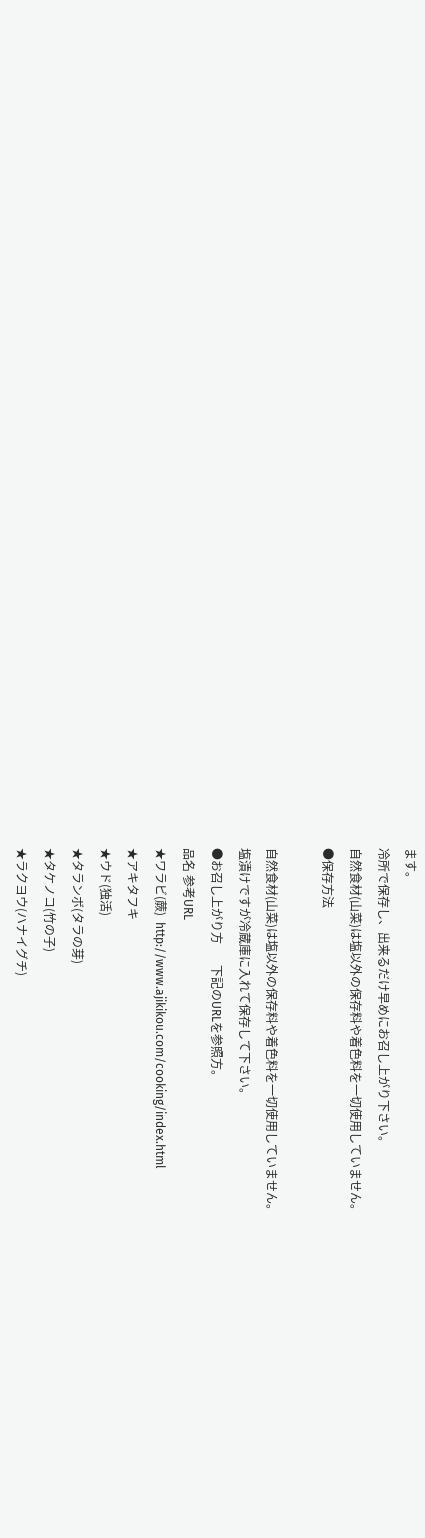ます。
冷所で保存し、出来るだけ早めにお召し上がり下さい。
自然食材(山菜)は塩以外の保存料や着色料を一切使用していません。
●保存方法

自然食材(山菜)は塩以外の保存料や着色料を一切使用していません。
塩漬けですが冷蔵庫に入れて保存して下さい。
●お召し上がり方       下記のURLを参照方。
品名 参考URL
★ワラビ(蕨)  http://www.ajikikou.com/cooking/index.html
★アキタフキ
★ウド(独活)
★タランボ(タラの芽)
★タケノコ(竹の子)
★ラクヨウ(ハナイグチ)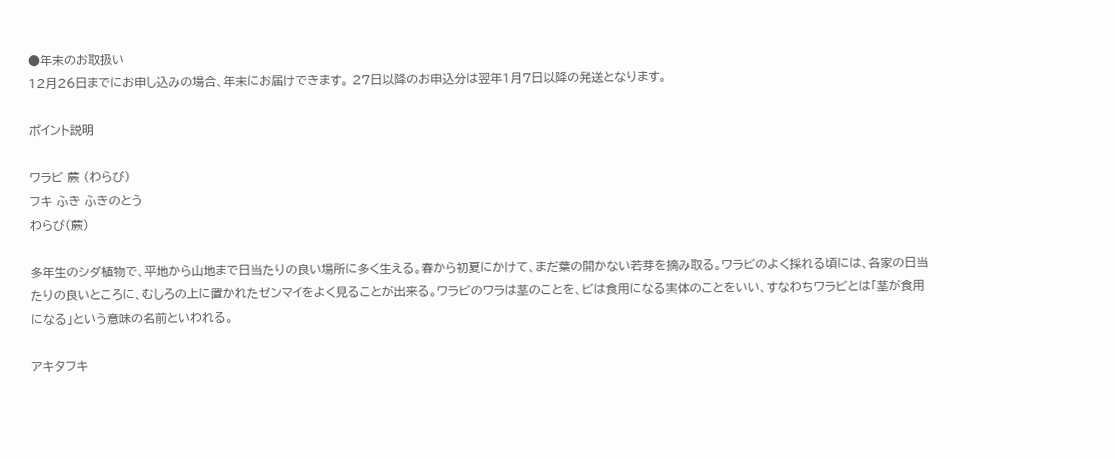●年末のお取扱い
12月26日までにお申し込みの場合、年末にお届けできます。 27日以降のお申込分は翌年1月7日以降の発送となります。

ポイント説明

ワラビ 蕨 (わらび)
フキ ふき ふきのとう
わらび(蕨)

多年生のシダ植物で、平地から山地まで日当たりの良い場所に多く生える。春から初夏にかけて、まだ葉の開かない若芽を摘み取る。ワラビのよく採れる頃には、各家の日当たりの良いところに、むしろの上に置かれたゼンマイをよく見ることが出来る。ワラビのワラは茎のことを、ビは食用になる実体のことをいい、すなわちワラビとは「茎が食用になる」という意味の名前といわれる。

アキタフキ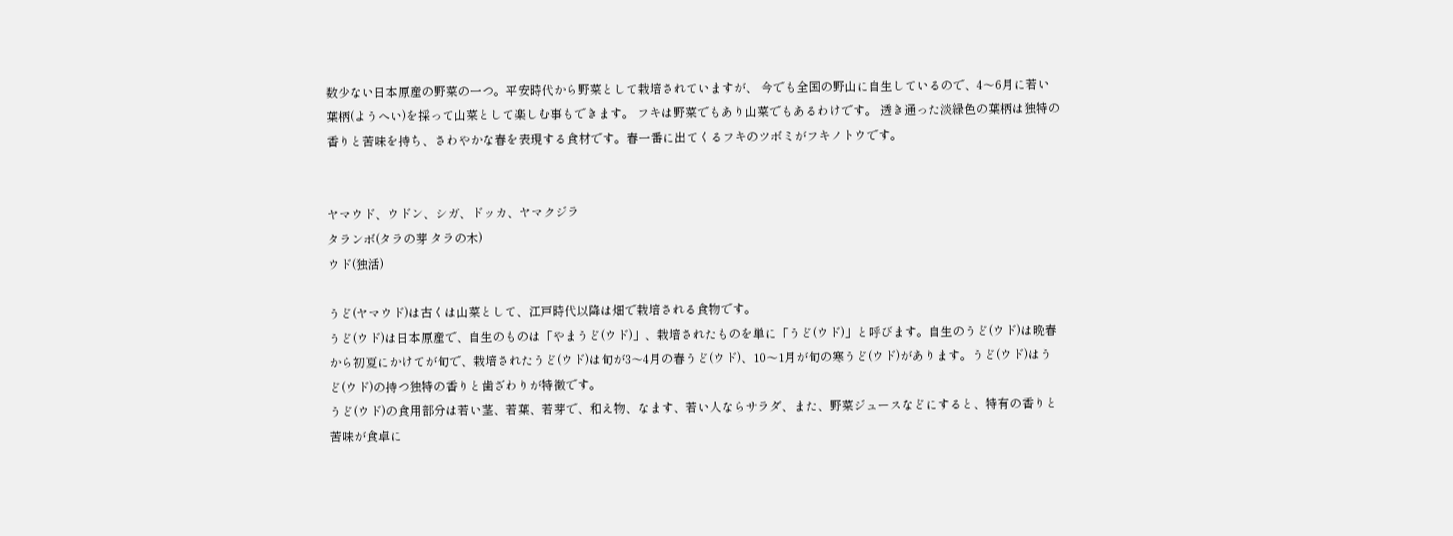数少ない日本原産の野菜の一つ。平安時代から野菜として栽培されていますが、 今でも全国の野山に自生しているので、4〜6月に若い葉柄(ようへい)を採って山菜として楽しむ事もできます。 フキは野菜でもあり山菜でもあるわけです。 透き通った淡緑色の葉柄は独特の香りと苦味を持ち、さわやかな春を表現する食材です。春一番に出てくるフキのツボミがフキノトウです。


ヤマウド、ウドン、シガ、ドッカ、ヤマクジラ
タランボ(タラの芽 タラの木)
ウド(独活)

うど(ヤマウド)は古くは山菜として、江戸時代以降は畑で栽培される食物です。
うど(ウド)は日本原産で、自生のものは「やまうど(ウド)」、栽培されたものを単に「うど(ウド)」と呼びます。自生のうど(ウド)は晩春から初夏にかけてが旬で、栽培されたうど(ウド)は旬が3〜4月の春うど(ウド)、10〜1月が旬の寒うど(ウド)があります。うど(ウド)はうど(ウド)の持つ独特の香りと歯ざわりが特徴です。
うど(ウド)の食用部分は若い茎、若葉、若芽で、和え物、なます、若い人ならサラダ、また、野菜ジュースなどにすると、特有の香りと苦味が食卓に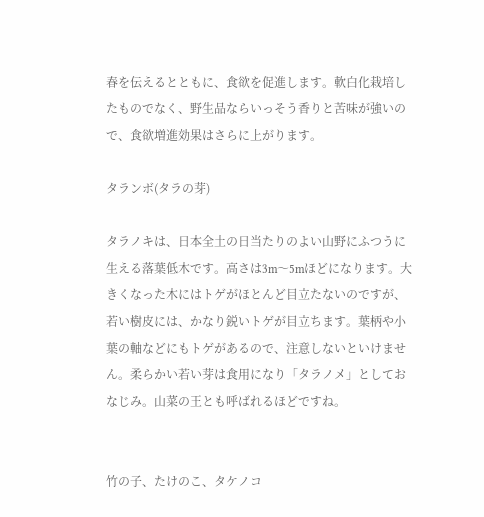春を伝えるとともに、食欲を促進します。軟白化栽培したものでなく、野生品ならいっそう香りと苦味が強いので、食欲増進効果はさらに上がります。

タランボ(タラの芽)

タラノキは、日本全土の日当たりのよい山野にふつうに生える落葉低木です。高さは3m〜5mほどになります。大きくなった木にはトゲがほとんど目立たないのですが、若い樹皮には、かなり鋭いトゲが目立ちます。葉柄や小葉の軸などにもトゲがあるので、注意しないといけません。柔らかい若い芽は食用になり「タラノメ」としておなじみ。山菜の王とも呼ばれるほどですね。


竹の子、たけのこ、タケノコ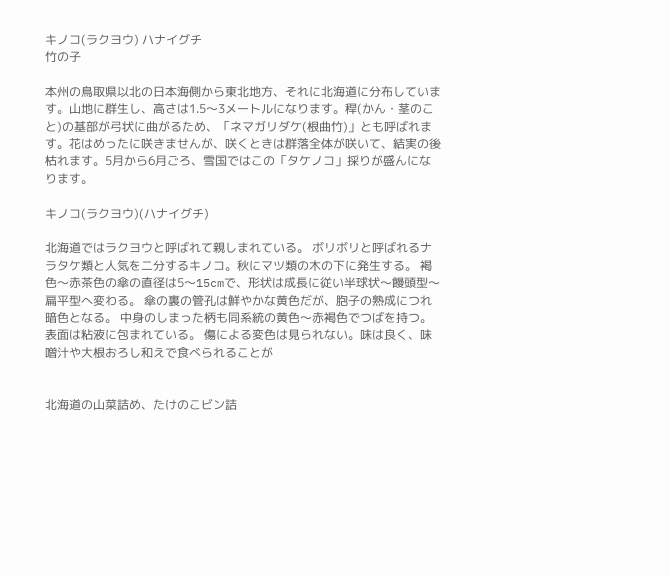キノコ(ラクヨウ) ハナイグチ
竹の子

本州の鳥取県以北の日本海側から東北地方、それに北海道に分布しています。山地に群生し、高さは1.5〜3メートルになります。稈(かん・茎のこと)の基部が弓状に曲がるため、「ネマガリダケ(根曲竹)」とも呼ばれます。花はめったに咲きませんが、咲くときは群落全体が咲いて、結実の後枯れます。5月から6月ごろ、雪国ではこの「タケノコ」採りが盛んになります。

キノコ(ラクヨウ)(ハナイグチ)

北海道ではラクヨウと呼ばれて親しまれている。 ボリボリと呼ばれるナラタケ類と人気を二分するキノコ。秋にマツ類の木の下に発生する。 褐色〜赤茶色の傘の直径は5〜15cmで、形状は成長に従い半球状〜饅頭型〜扁平型へ変わる。 傘の裏の管孔は鮮やかな黄色だが、胞子の熟成につれ暗色となる。 中身のしまった柄も同系統の黄色〜赤褐色でつばを持つ。 表面は粘液に包まれている。 傷による変色は見られない。味は良く、味噌汁や大根おろし和えで食べられることが


北海道の山菜詰め、たけのこビン詰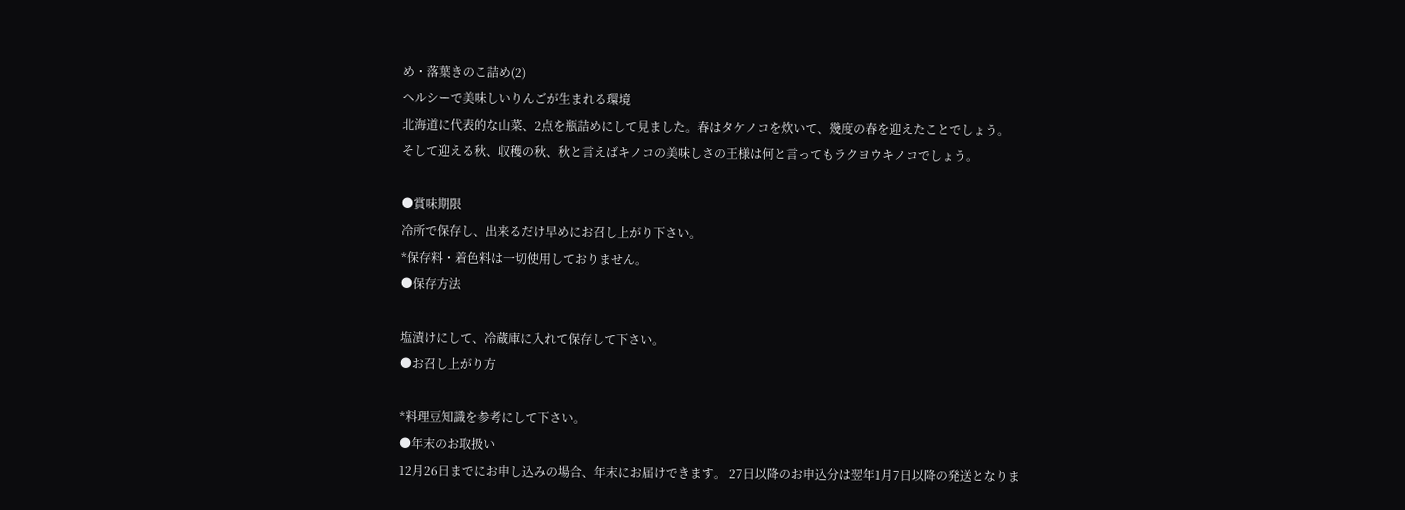め・落葉きのこ詰め(2)
ヘルシーで美味しいりんごが生まれる環境
北海道に代表的な山菜、2点を瓶詰めにして見ました。春はタケノコを炊いて、幾度の春を迎えたことでしょう。
そして迎える秋、収穫の秋、秋と言えばキノコの美味しさの王様は何と言ってもラクヨウキノコでしょう。

●賞味期限
冷所で保存し、出来るだけ早めにお召し上がり下さい。
*保存料・着色料は一切使用しておりません。
●保存方法

塩漬けにして、冷蔵庫に入れて保存して下さい。
●お召し上がり方

*料理豆知識を参考にして下さい。
●年末のお取扱い
12月26日までにお申し込みの場合、年末にお届けできます。 27日以降のお申込分は翌年1月7日以降の発送となりま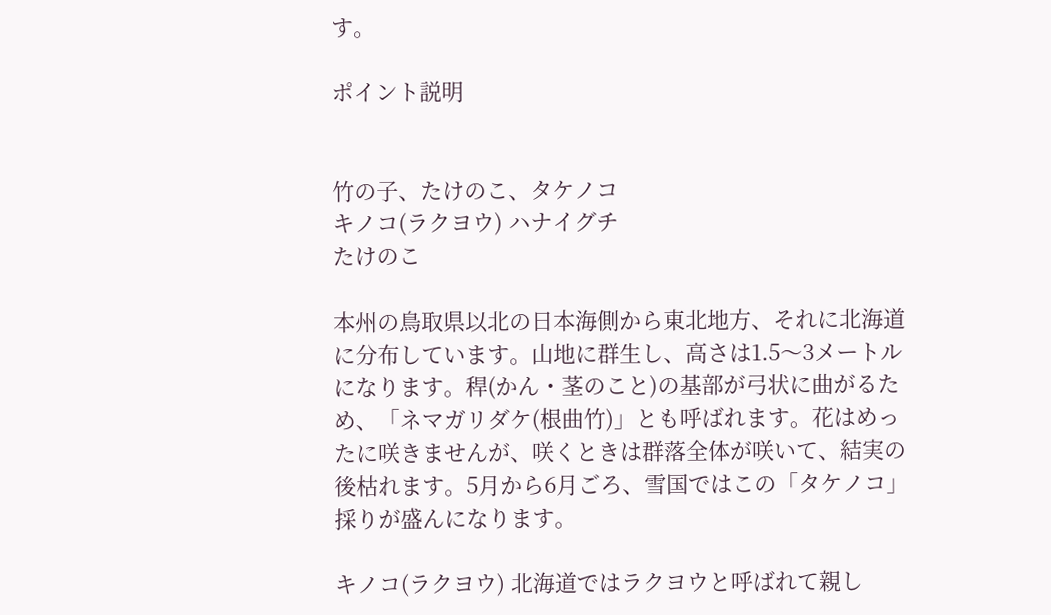す。

ポイント説明


竹の子、たけのこ、タケノコ
キノコ(ラクヨウ) ハナイグチ
たけのこ

本州の鳥取県以北の日本海側から東北地方、それに北海道に分布しています。山地に群生し、高さは1.5〜3メートルになります。稈(かん・茎のこと)の基部が弓状に曲がるため、「ネマガリダケ(根曲竹)」とも呼ばれます。花はめったに咲きませんが、咲くときは群落全体が咲いて、結実の後枯れます。5月から6月ごろ、雪国ではこの「タケノコ」採りが盛んになります。

キノコ(ラクヨウ) 北海道ではラクヨウと呼ばれて親し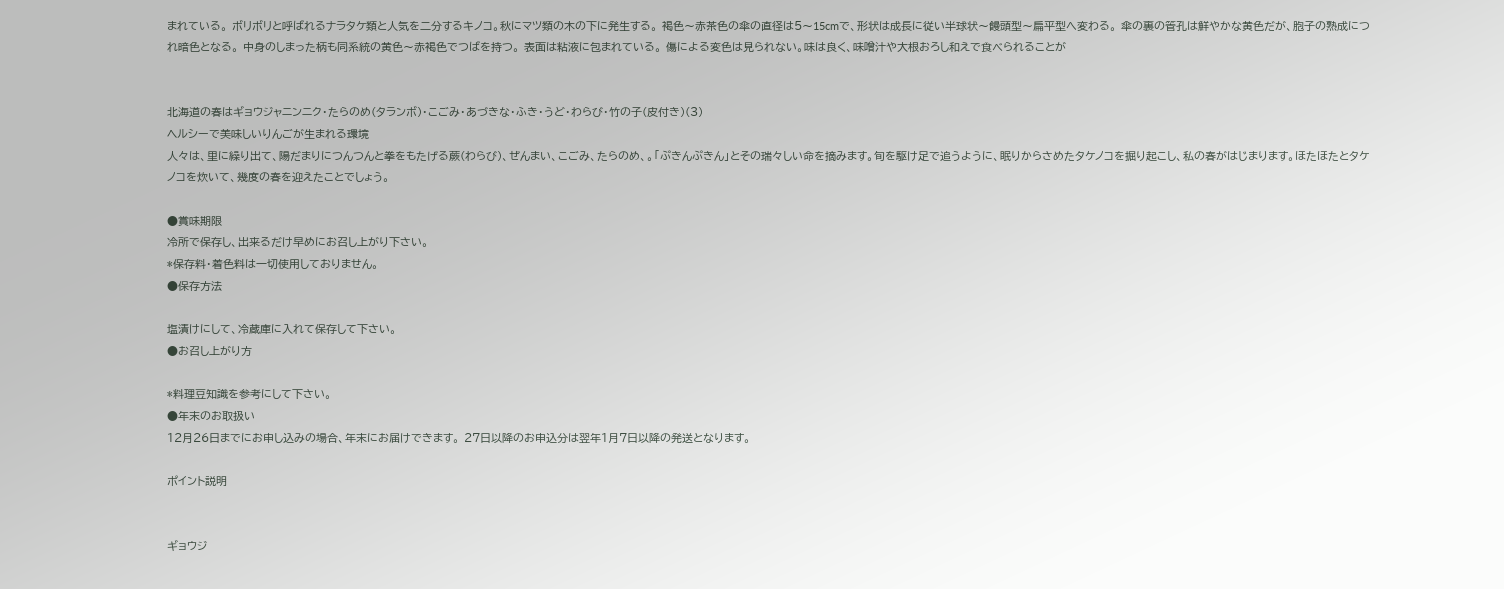まれている。 ボリボリと呼ばれるナラタケ類と人気を二分するキノコ。秋にマツ類の木の下に発生する。 褐色〜赤茶色の傘の直径は5〜15cmで、形状は成長に従い半球状〜饅頭型〜扁平型へ変わる。 傘の裏の管孔は鮮やかな黄色だが、胞子の熟成につれ暗色となる。 中身のしまった柄も同系統の黄色〜赤褐色でつばを持つ。 表面は粘液に包まれている。 傷による変色は見られない。味は良く、味噌汁や大根おろし和えで食べられることが


北海道の春はギョウジャニンニク・たらのめ(タランボ)・こごみ・あづきな・ふき・うど・わらび・竹の子(皮付き)(3)
ヘルシーで美味しいりんごが生まれる環境
人々は、里に繰り出て、陽だまりにつんつんと拳をもたげる蕨(わらび)、ぜんまい、こごみ、たらのめ、。「ぷきんぷきん」とその瑞々しい命を摘みます。旬を駆け足で追うように、眠りからさめたタケノコを掘り起こし、私の春がはじまります。ほたほたとタケノコを炊いて、幾度の春を迎えたことでしょう。

●賞味期限
冷所で保存し、出来るだけ早めにお召し上がり下さい。
*保存料・着色料は一切使用しておりません。
●保存方法

塩漬けにして、冷蔵庫に入れて保存して下さい。
●お召し上がり方

*料理豆知識を参考にして下さい。
●年末のお取扱い
12月26日までにお申し込みの場合、年末にお届けできます。 27日以降のお申込分は翌年1月7日以降の発送となります。

ポイント説明


ギョウジ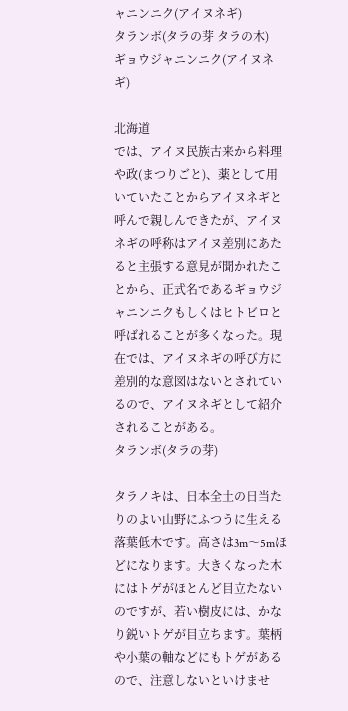ャニンニク(アイヌネギ)
タランボ(タラの芽 タラの木)
ギョウジャニンニク(アイヌネギ)

北海道
では、アイヌ民族古来から料理や政(まつりごと)、薬として用いていたことからアイヌネギと呼んで親しんできたが、アイヌネギの呼称はアイヌ差別にあたると主張する意見が聞かれたことから、正式名であるギョウジャニンニクもしくはヒトビロと呼ばれることが多くなった。現在では、アイヌネギの呼び方に差別的な意図はないとされているので、アイヌネギとして紹介されることがある。
タランボ(タラの芽)

タラノキは、日本全土の日当たりのよい山野にふつうに生える落葉低木です。高さは3m〜5mほどになります。大きくなった木にはトゲがほとんど目立たないのですが、若い樹皮には、かなり鋭いトゲが目立ちます。葉柄や小葉の軸などにもトゲがあるので、注意しないといけませ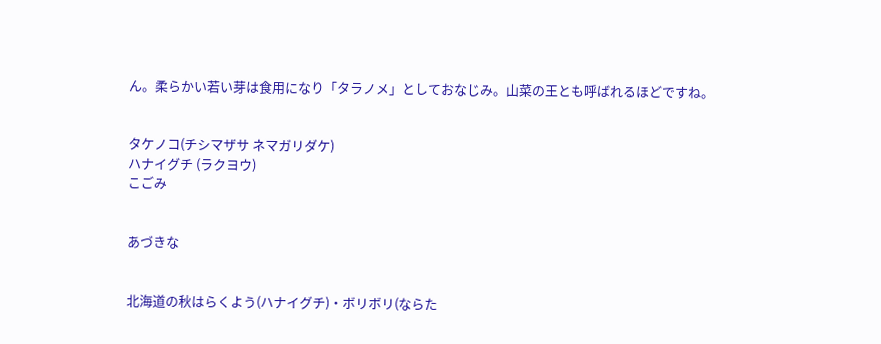ん。柔らかい若い芽は食用になり「タラノメ」としておなじみ。山菜の王とも呼ばれるほどですね。


タケノコ(チシマザサ ネマガリダケ)
ハナイグチ (ラクヨウ)
こごみ


あづきな


北海道の秋はらくよう(ハナイグチ)・ボリボリ(ならた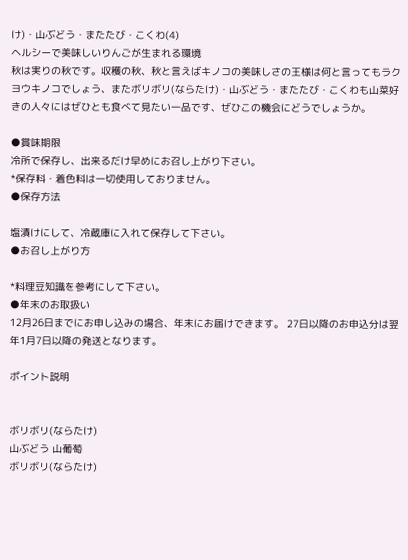け)・山ぶどう・またたび・こくわ(4)
ヘルシーで美味しいりんごが生まれる環境
秋は実りの秋です。収穫の秋、秋と言えばキノコの美味しさの王様は何と言ってもラクヨウキノコでしょう、またボリボリ(ならたけ)・山ぶどう・またたび・こくわも山菜好きの人々にはぜひとも食べて見たい一品です、ぜひこの機会にどうでしょうか。

●賞味期限
冷所で保存し、出来るだけ早めにお召し上がり下さい。
*保存料・着色料は一切使用しておりません。
●保存方法

塩漬けにして、冷蔵庫に入れて保存して下さい。
●お召し上がり方

*料理豆知識を参考にして下さい。
●年末のお取扱い
12月26日までにお申し込みの場合、年末にお届けできます。 27日以降のお申込分は翌年1月7日以降の発送となります。

ポイント説明


ボリボリ(ならたけ)
山ぶどう 山葡萄
ボリボリ(ならたけ)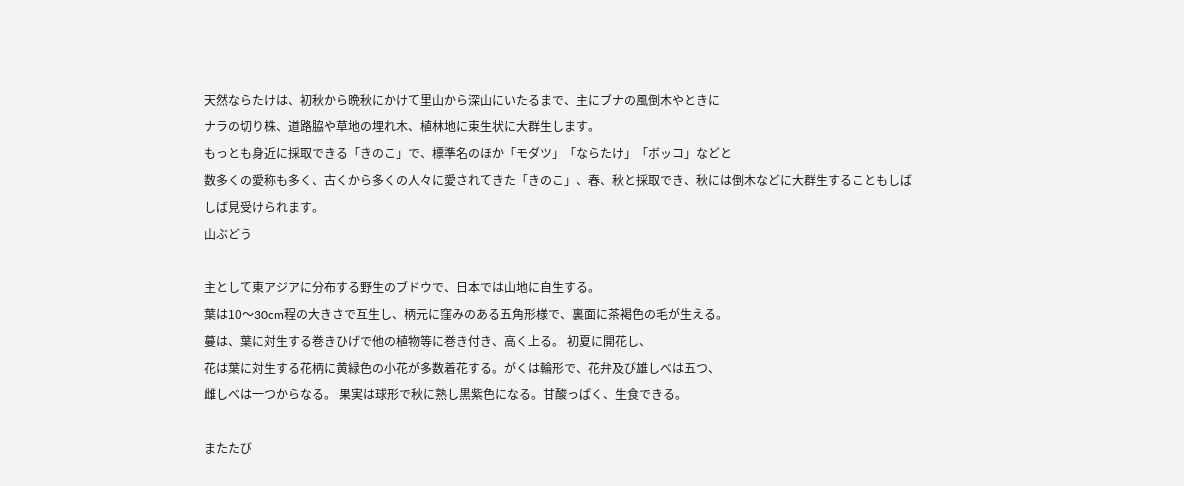天然ならたけは、初秋から晩秋にかけて里山から深山にいたるまで、主にブナの風倒木やときに
ナラの切り株、道路脇や草地の埋れ木、植林地に束生状に大群生します。
もっとも身近に採取できる「きのこ」で、標準名のほか「モダツ」「ならたけ」「ボッコ」などと
数多くの愛称も多く、古くから多くの人々に愛されてきた「きのこ」、春、秋と採取でき、秋には倒木などに大群生することもしばしば見受けられます。
山ぶどう

主として東アジアに分布する野生のブドウで、日本では山地に自生する。
葉は10〜30cm程の大きさで互生し、柄元に窪みのある五角形様で、裏面に茶褐色の毛が生える。
蔓は、葉に対生する巻きひげで他の植物等に巻き付き、高く上る。 初夏に開花し、
花は葉に対生する花柄に黄緑色の小花が多数着花する。がくは輪形で、花弁及び雄しべは五つ、
雌しべは一つからなる。 果実は球形で秋に熟し黒紫色になる。甘酸っぱく、生食できる。

またたび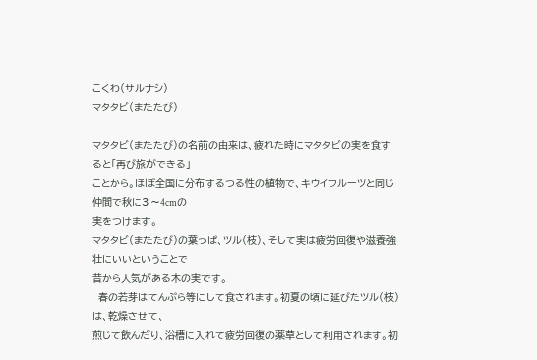こくわ(サルナシ)
マタタビ(またたび)

マタタビ(またたび)の名前の由来は、疲れた時にマタタビの実を食すると「再び旅ができる」
ことから。ほぼ全国に分布するつる性の植物で、キウイフルーツと同じ仲間で秋に3〜4cmの
実をつけます。
マタタビ(またたび)の葉っぱ、ツル(枝)、そして実は疲労回復や滋養強壮にいいということで
昔から人気がある木の実です。
  春の若芽はてんぷら等にして食されます。初夏の頃に延びたツル(枝)は、乾燥させて、
煎じて飲んだり、浴槽に入れて疲労回復の薬草として利用されます。初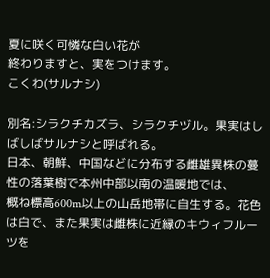夏に咲く可憐な白い花が
終わりますと、実をつけます。
こくわ(サルナシ)

別名:シラクチカズラ、シラクチヅル。果実はしばしばサルナシと呼ばれる。
日本、朝鮮、中国などに分布する雌雄異株の蔓性の落葉樹で本州中部以南の温暖地では、
概ね標高600m以上の山岳地帯に自生する。花色は白で、また果実は雌株に近縁のキウィフルーツを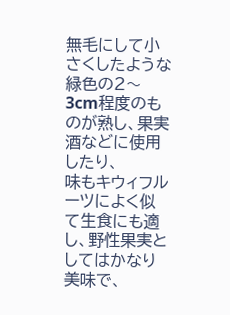無毛にして小さくしたような緑色の2〜3cm程度のものが熟し、果実酒などに使用したり、
味もキウィフルーツによく似て生食にも適し、野性果実としてはかなり美味で、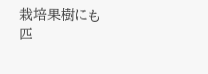栽培果樹にも
匹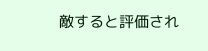敵すると評価され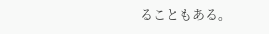ることもある。